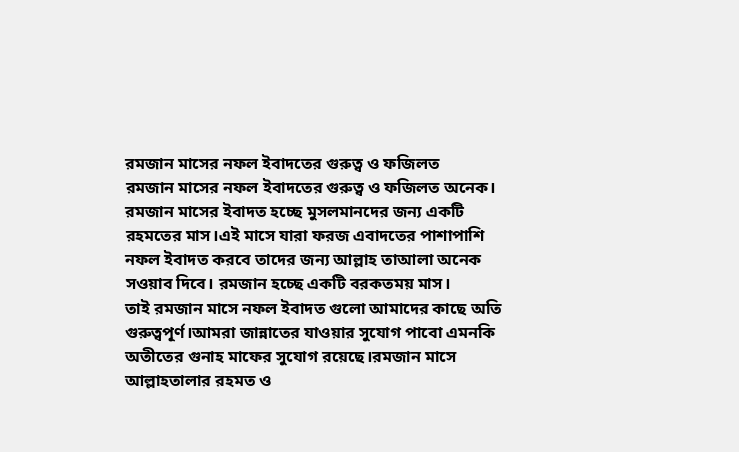রমজান মাসের নফল ইবাদতের গুরুত্ব ও ফজিলত
রমজান মাসের নফল ইবাদতের গুরুত্ব ও ফজিলত অনেক। রমজান মাসের ইবাদত হচ্ছে মুসলমানদের জন্য একটি রহমতের মাস।এই মাসে যারা ফরজ এবাদতের পাশাপাশি নফল ইবাদত করবে তাদের জন্য আল্লাহ তাআলা অনেক সওয়াব দিবে। রমজান হচ্ছে একটি বরকতময় মাস।
তাই রমজান মাসে নফল ইবাদত গুলো আমাদের কাছে অতি গুরুত্বপূর্ণ।আমরা জান্নাতের যাওয়ার সুযোগ পাবো এমনকি অতীতের গুনাহ মাফের সুযোগ রয়েছে।রমজান মাসে আল্লাহতালার রহমত ও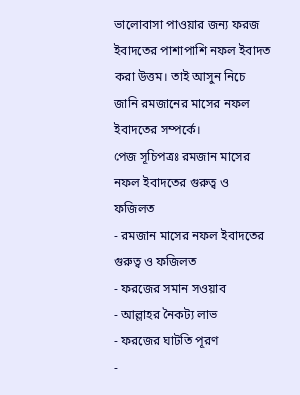ভালোবাসা পাওয়ার জন্য ফরজ ইবাদতের পাশাপাশি নফল ইবাদত করা উত্তম। তাই আসুন নিচে জানি রমজানের মাসের নফল ইবাদতের সম্পর্কে।
পেজ সূচিপত্রঃ রমজান মাসের নফল ইবাদতের গুরুত্ব ও ফজিলত
- রমজান মাসের নফল ইবাদতের গুরুত্ব ও ফজিলত
- ফরজের সমান সওয়াব
- আল্লাহর নৈকট্য লাভ
- ফরজের ঘাটতি পূরণ
-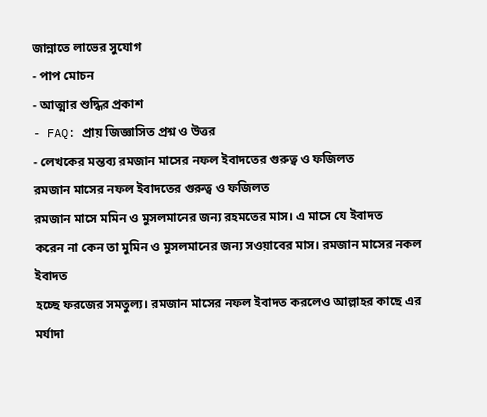জান্নাতে লাভের সুযোগ
- পাপ মোচন
- আত্মার শুদ্ধির প্রকাশ
- FAQ: প্রায় জিজ্ঞাসিত প্রশ্ন ও উত্তর
- লেখকের মন্তব্য রমজান মাসের নফল ইবাদতের গুরুত্ব ও ফজিলত
রমজান মাসের নফল ইবাদতের গুরুত্ব ও ফজিলত
রমজান মাসে মমিন ও মুসলমানের জন্য রহমতের মাস। এ মাসে যে ইবাদত
করেন না কেন তা মুমিন ও মুসলমানের জন্য সওয়াবের মাস। রমজান মাসের নকল ইবাদত
হচ্ছে ফরজের সমতুল্য। রমজান মাসের নফল ইবাদত করলেও আল্লাহর কাছে এর মর্যাদা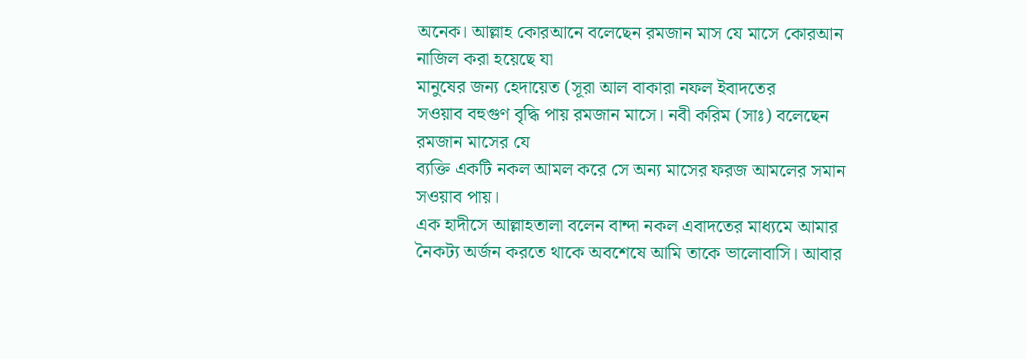অনেক। আল্লাহ কোরআনে বলেছেন রমজান মাস যে মাসে কোরআন নাজিল করা হয়েছে যা
মানুষের জন্য হেদায়েত (সূরা আল বাকারা নফল ইবাদতের
সওয়াব বহুগুণ বৃদ্ধি পায় রমজান মাসে। নবী করিম (সাঃ) বলেছেন রমজান মাসের যে
ব্যক্তি একটি নকল আমল করে সে অন্য মাসের ফরজ আমলের সমান সওয়াব পায়।
এক হাদীসে আল্লাহতালা বলেন বান্দা নকল এবাদতের মাধ্যমে আমার নৈকট্য অর্জন করতে থাকে অবশেষে আমি তাকে ভালোবাসি। আবার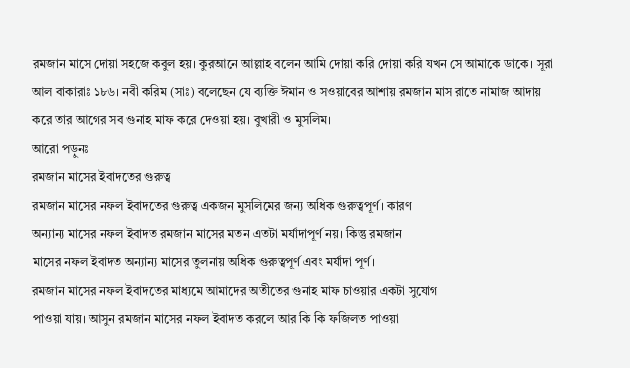রমজান মাসে দোয়া সহজে কবুল হয়। কুরআনে আল্লাহ বলেন আমি দোয়া করি দোয়া করি যখন সে আমাকে ডাকে। সূরা আল বাকারাঃ ১৮৬। নবী করিম (সাঃ) বলেছেন যে ব্যক্তি ঈমান ও সওয়াবের আশায় রমজান মাস রাতে নামাজ আদায় করে তার আগের সব গুনাহ মাফ করে দেওয়া হয়। বুখারী ও মুসলিম।
আরো পড়ুনঃ
রমজান মাসের ইবাদতের গুরুত্ব
রমজান মাসের নফল ইবাদতের গুরুত্ব একজন মুসলিমের জন্য অধিক গুরুত্বপূর্ণ। কারণ
অন্যান্য মাসের নফল ইবাদত রমজান মাসের মতন এতটা মর্যাদাপূর্ণ নয়। কিন্তু রমজান
মাসের নফল ইবাদত অন্যান্য মাসের তুলনায় অধিক গুরুত্বপূর্ণ এবং মর্যাদা পূর্ণ।
রমজান মাসের নফল ইবাদতের মাধ্যমে আমাদের অতীতের গুনাহ মাফ চাওয়ার একটা সুযোগ
পাওয়া যায়। আসুন রমজান মাসের নফল ইবাদত করলে আর কি কি ফজিলত পাওয়া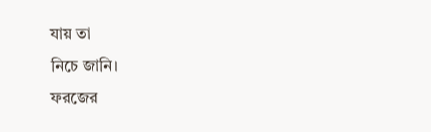যায় তা
নিচে জানি।
ফরজের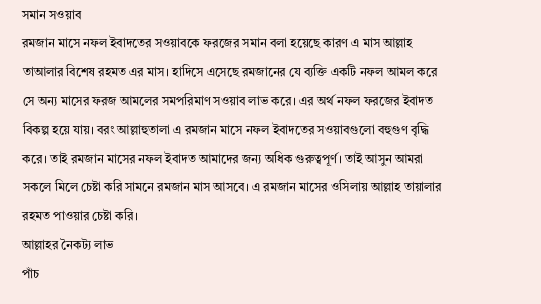সমান সওয়াব
রমজান মাসে নফল ইবাদতের সওয়াবকে ফরজের সমান বলা হয়েছে কারণ এ মাস আল্লাহ তাআলার বিশেষ রহমত এর মাস। হাদিসে এসেছে রমজানের যে ব্যক্তি একটি নফল আমল করে সে অন্য মাসের ফরজ আমলের সমপরিমাণ সওয়াব লাভ করে। এর অর্থ নফল ফরজের ইবাদত বিকল্প হয়ে যায়। বরং আল্লাহুতালা এ রমজান মাসে নফল ইবাদতের সওয়াবগুলো বহুগুণ বৃদ্ধি করে। তাই রমজান মাসের নফল ইবাদত আমাদের জন্য অধিক গুরুত্বপূর্ণ। তাই আসুন আমরা সকলে মিলে চেষ্টা করি সামনে রমজান মাস আসবে। এ রমজান মাসের ওসিলায় আল্লাহ তায়ালার রহমত পাওয়ার চেষ্টা করি।
আল্লাহর নৈকট্য লাভ
পাঁচ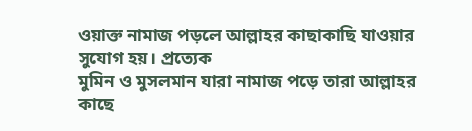ওয়াক্ত নামাজ পড়লে আল্লাহর কাছাকাছি যাওয়ার সুযোগ হয়। প্রত্যেক
মুমিন ও মুসলমান যারা নামাজ পড়ে তারা আল্লাহর কাছে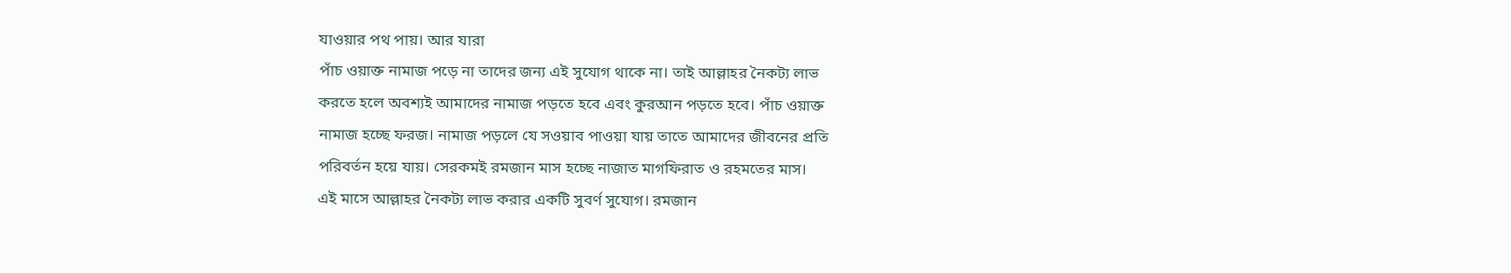যাওয়ার পথ পায়। আর যারা
পাঁচ ওয়াক্ত নামাজ পড়ে না তাদের জন্য এই সুযোগ থাকে না। তাই আল্লাহর নৈকট্য লাভ
করতে হলে অবশ্যই আমাদের নামাজ পড়তে হবে এবং কুরআন পড়তে হবে। পাঁচ ওয়াক্ত
নামাজ হচ্ছে ফরজ। নামাজ পড়লে যে সওয়াব পাওয়া যায় তাতে আমাদের জীবনের প্রতি
পরিবর্তন হয়ে যায়। সেরকমই রমজান মাস হচ্ছে নাজাত মাগফিরাত ও রহমতের মাস।
এই মাসে আল্লাহর নৈকট্য লাভ করার একটি সুবর্ণ সুযোগ। রমজান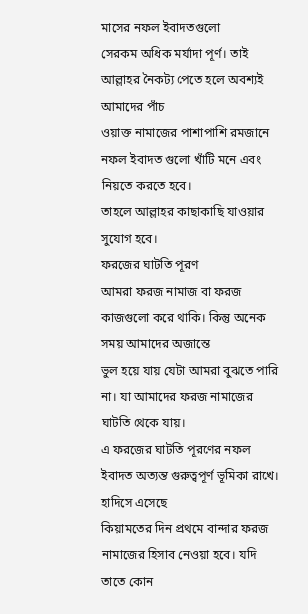মাসের নফল ইবাদতগুলো
সেরকম অধিক মর্যাদা পূর্ণ। তাই আল্লাহর নৈকট্য পেতে হলে অবশ্যই আমাদের পাঁচ
ওয়াক্ত নামাজের পাশাপাশি রমজানে নফল ইবাদত গুলো খাঁটি মনে এবং নিয়তে করতে হবে।
তাহলে আল্লাহর কাছাকাছি যাওয়ার সুযোগ হবে।
ফরজের ঘাটতি পূরণ
আমরা ফরজ নামাজ বা ফরজ কাজগুলো করে থাকি। কিন্তু অনেক সময় আমাদের অজান্তে
ভুল হয়ে যায় যেটা আমরা বুঝতে পারি না। যা আমাদের ফরজ নামাজের ঘাটতি থেকে যায়।
এ ফরজের ঘাটতি পূরণের নফল ইবাদত অত্যন্ত গুরুত্বপূর্ণ ভূমিকা রাখে। হাদিসে এসেছে
কিয়ামতের দিন প্রথমে বান্দার ফরজ নামাজের হিসাব নেওয়া হবে। যদি তাতে কোন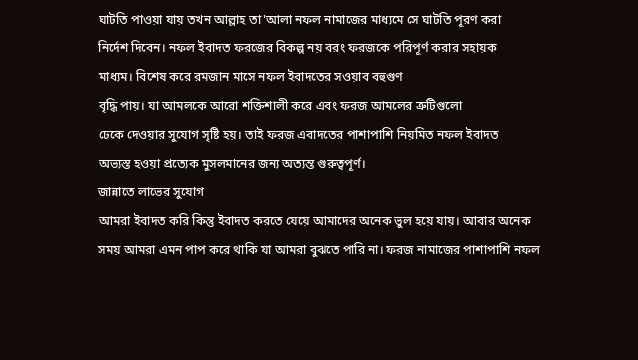ঘাটতি পাওয়া যায় তখন আল্লাহ তা'আলা নফল নামাজের মাধ্যমে সে ঘাটতি পূরণ করা
নির্দেশ দিবেন। নফল ইবাদত ফরজের বিকল্প নয় বরং ফরজকে পরিপূর্ণ করার সহায়ক
মাধ্যম। বিশেষ করে রমজান মাসে নফল ইবাদতের সওয়াব বহুগুণ
বৃদ্ধি পায়। যা আমলকে আরো শক্তিশালী করে এবং ফরজ আমলের ত্রুটিগুলো
ঢেকে দেওয়ার সুযোগ সৃষ্টি হয়। তাই ফরজ এবাদতের পাশাপাশি নিয়মিত নফল ইবাদত
অভ্যস্ত হওয়া প্রত্যেক মুসলমানের জন্য অত্যন্ত গুরুত্বপূর্ণ।
জান্নাতে লাভের সুযোগ
আমরা ইবাদত করি কিন্তু ইবাদত করতে যেয়ে আমাদের অনেক ভুল হয়ে যায়। আবার অনেক
সময় আমরা এমন পাপ করে থাকি যা আমরা বুঝতে পারি না। ফরজ নামাজের পাশাপাশি নফল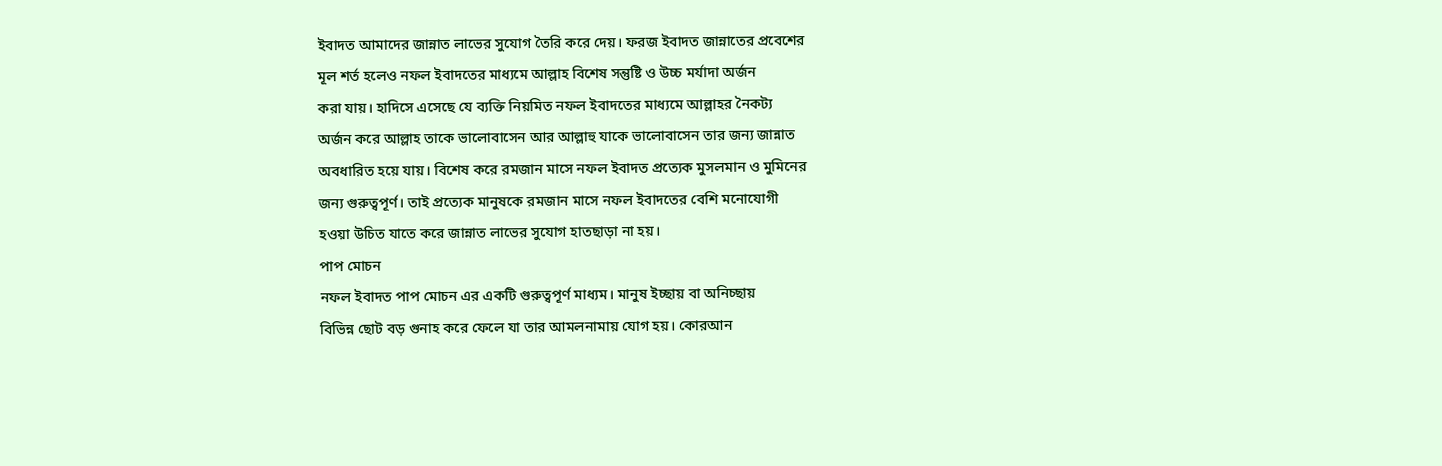ইবাদত আমাদের জান্নাত লাভের সুযোগ তৈরি করে দেয়। ফরজ ইবাদত জান্নাতের প্রবেশের
মূল শর্ত হলেও নফল ইবাদতের মাধ্যমে আল্লাহ বিশেষ সন্তুষ্টি ও উচ্চ মর্যাদা অর্জন
করা যায়। হাদিসে এসেছে যে ব্যক্তি নিয়মিত নফল ইবাদতের মাধ্যমে আল্লাহর নৈকট্য
অর্জন করে আল্লাহ তাকে ভালোবাসেন আর আল্লাহু যাকে ভালোবাসেন তার জন্য জান্নাত
অবধারিত হয়ে যায়। বিশেষ করে রমজান মাসে নফল ইবাদত প্রত্যেক মুসলমান ও মুমিনের
জন্য গুরুত্বপূর্ণ। তাই প্রত্যেক মানুষকে রমজান মাসে নফল ইবাদতের বেশি মনোযোগী
হওয়া উচিত যাতে করে জান্নাত লাভের সুযোগ হাতছাড়া না হয়।
পাপ মোচন
নফল ইবাদত পাপ মোচন এর একটি গুরুত্বপূর্ণ মাধ্যম। মানুষ ইচ্ছায় বা অনিচ্ছায়
বিভিন্ন ছোট বড় গুনাহ করে ফেলে যা তার আমলনামায় যোগ হয়। কোরআন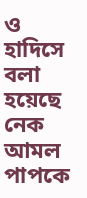ও হাদিসে বলা
হয়েছে নেক আমল পাপকে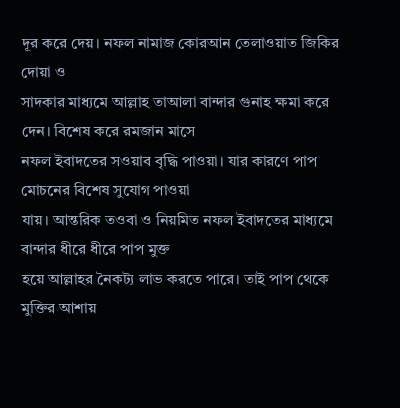দূর করে দেয়। নফল নামাজ কোরআন তেলাওয়াত জিকির দোয়া ও
সাদকার মাধ্যমে আল্লাহ তাআলা বান্দার গুনাহ ক্ষমা করে দেন। বিশেষ করে রমজান মাসে
নফল ইবাদতের সওয়াব বৃদ্ধি পাওয়া। যার কারণে পাপ মোচনের বিশেষ সুযোগ পাওয়া
যায়। আন্তরিক তওবা ও নিয়মিত নফল ইবাদতের মাধ্যমে বান্দার ধীরে ধীরে পাপ মুক্ত
হয়ে আল্লাহর নৈকট্য লাভ করতে পারে। তাই পাপ থেকে মুক্তির আশায়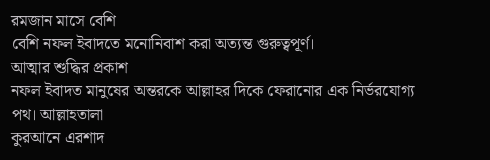রমজান মাসে বেশি
বেশি নফল ইবাদতে মনোনিবাশ করা অত্যন্ত গুরুত্বপূর্ণ।
আত্মার শুদ্ধির প্রকাশ
নফল ইবাদত মানুষের অন্তরকে আল্লাহর দিকে ফেরানোর এক নির্ভরযোগ্য পথ। আল্লাহতালা
কুরআনে এরশাদ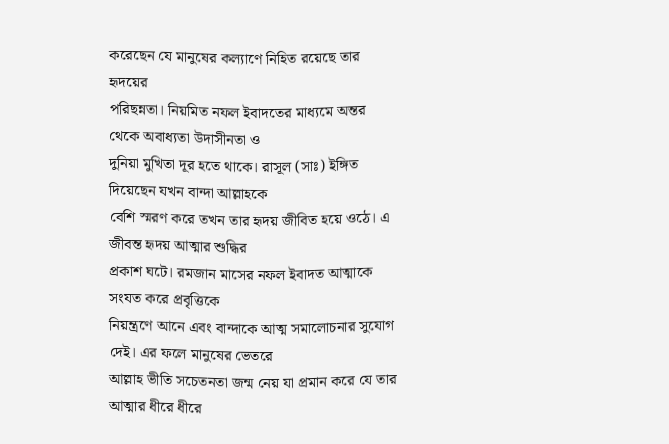করেছেন যে মানুষের কল্যাণে নিহিত রয়েছে তার হৃদয়ের
পরিছন্নতা। নিয়মিত নফল ইবাদতের মাধ্যমে অন্তর থেকে অবাধ্যতা উদাসীনতা ও
দুনিয়া মুখিতা দূর হতে থাকে। রাসূল (সাঃ) ইঙ্গিত দিয়েছেন যখন বান্দা আল্লাহকে
বেশি স্মরণ করে তখন তার হৃদয় জীবিত হয়ে ওঠে। এ জীবন্ত হৃদয় আত্মার শুদ্ধির
প্রকাশ ঘটে। রমজান মাসের নফল ইবাদত আত্মাকে সংযত করে প্রবৃত্তিকে
নিয়ন্ত্রণে আনে এবং বান্দাকে আত্ম সমালোচনার সুযোগ দেই। এর ফলে মানুষের ভেতরে
আল্লাহ ভীতি সচেতনতা জন্ম নেয় যা প্রমান করে যে তার আত্মার ধীরে ধীরে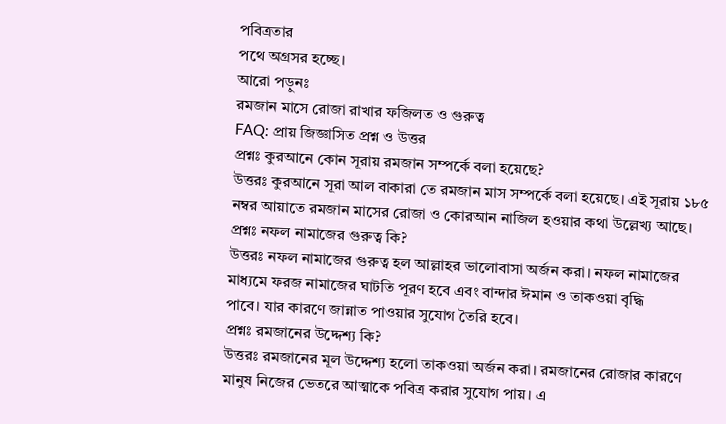পবিত্রতার
পথে অগ্রসর হচ্ছে।
আরো পড়ুনঃ
রমজান মাসে রোজা রাখার ফজিলত ও গুরুত্ব
FAQ: প্রায় জিজ্ঞাসিত প্রশ্ন ও উত্তর
প্রশ্নঃ কুরআনে কোন সূরায় রমজান সম্পর্কে বলা হয়েছে?
উত্তরঃ কুরআনে সূরা আল বাকারা তে রমজান মাস সম্পর্কে বলা হয়েছে। এই সূরায় ১৮৫
নম্বর আয়াতে রমজান মাসের রোজা ও কোরআন নাজিল হওয়ার কথা উল্লেখ্য আছে।
প্রশ্নঃ নফল নামাজের গুরুত্ব কি?
উত্তরঃ নফল নামাজের গুরুত্ব হল আল্লাহর ভালোবাসা অর্জন করা। নফল নামাজের
মাধ্যমে ফরজ নামাজের ঘাটতি পূরণ হবে এবং বান্দার ঈমান ও তাকওয়া বৃদ্ধি
পাবে। যার কারণে জান্নাত পাওয়ার সুযোগ তৈরি হবে।
প্রশ্নঃ রমজানের উদ্দেশ্য কি?
উত্তরঃ রমজানের মূল উদ্দেশ্য হলো তাকওয়া অর্জন করা। রমজানের রোজার কারণে
মানুষ নিজের ভেতরে আত্মাকে পবিত্র করার সুযোগ পায়। এ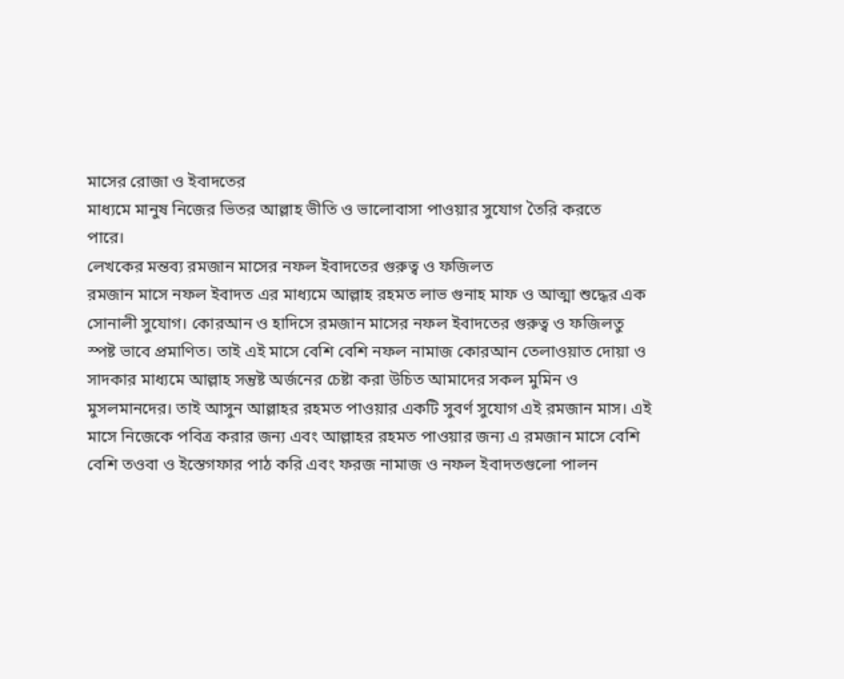মাসের রোজা ও ইবাদতের
মাধ্যমে মানুষ নিজের ভিতর আল্লাহ ভীতি ও ভালোবাসা পাওয়ার সুযোগ তৈরি করতে
পারে।
লেখকের মন্তব্য রমজান মাসের নফল ইবাদতের গুরুত্ব ও ফজিলত
রমজান মাসে নফল ইবাদত এর মাধ্যমে আল্লাহ রহমত লাভ গুনাহ মাফ ও আত্মা শুদ্ধের এক
সোনালী সুযোগ। কোরআন ও হাদিসে রমজান মাসের নফল ইবাদতের গুরুত্ব ও ফজিলতু
স্পষ্ট ভাবে প্রমাণিত। তাই এই মাসে বেশি বেশি নফল নামাজ কোরআন তেলাওয়াত দোয়া ও
সাদকার মাধ্যমে আল্লাহ সন্তুষ্ট অর্জনের চেষ্টা করা উচিত আমাদের সকল মুমিন ও
মুসলমানদের। তাই আসুন আল্লাহর রহমত পাওয়ার একটি সুবর্ণ সুযোগ এই রমজান মাস। এই
মাসে নিজেকে পবিত্র করার জন্য এবং আল্লাহর রহমত পাওয়ার জন্য এ রমজান মাসে বেশি
বেশি তওবা ও ইস্তেগফার পাঠ করি এবং ফরজ নামাজ ও নফল ইবাদতগুলো পালন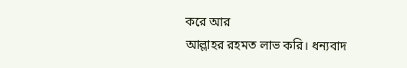করে আর
আল্লাহর রহমত লাভ করি। ধন্যবাদ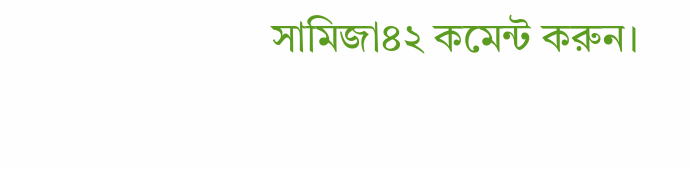সামিজা৪২ কমেন্ট করুন।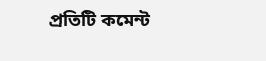প্রতিটি কমেন্ট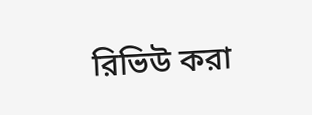রিভিউ করা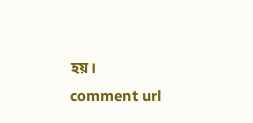হয়।
comment url